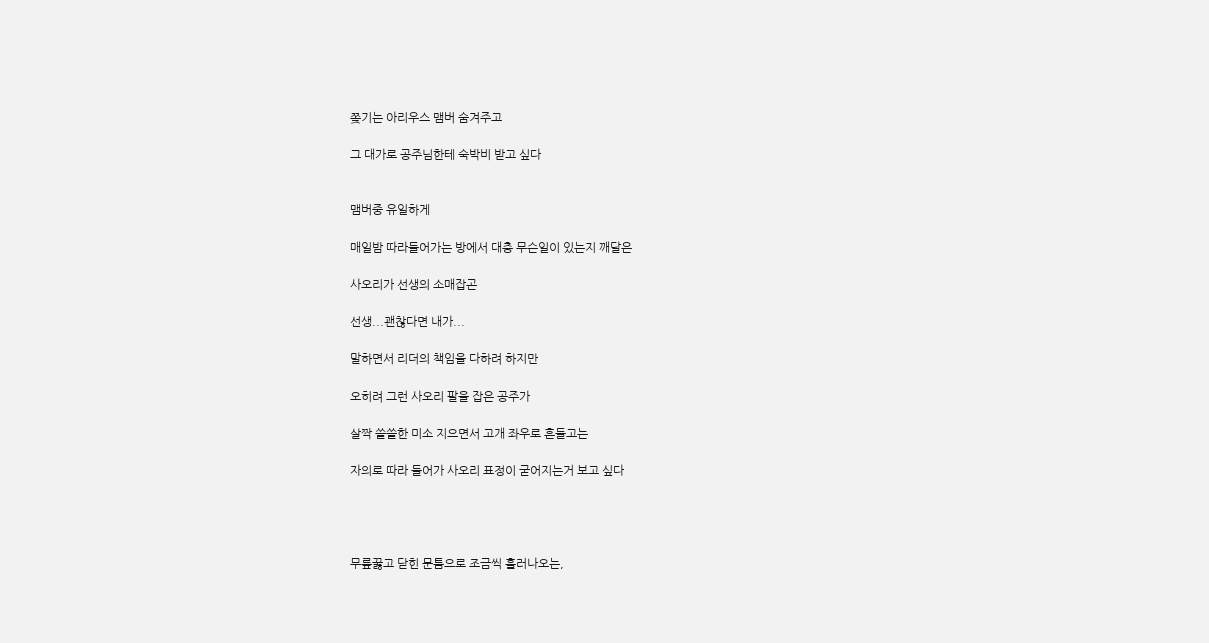쫒기는 아리우스 맴버 숨겨주고

그 대가로 공주님한테 숙박비 받고 싶다


맴버중 유일하게

매일밤 따라들어가는 방에서 대충 무슨일이 있는지 깨달은

사오리가 선생의 소매잡곤

선생...괜찮다면 내가...

말하면서 리더의 책임을 다하려 하지만

오히려 그런 사오리 팔을 잡은 공주가

살짝 쓸쓸한 미소 지으면서 고개 좌우로 흔들고는

자의로 따라 들어가 사오리 표정이 굳어지는거 보고 싶다




무릎꿇고 닫힌 문틈으로 조금씩 흘러나오는,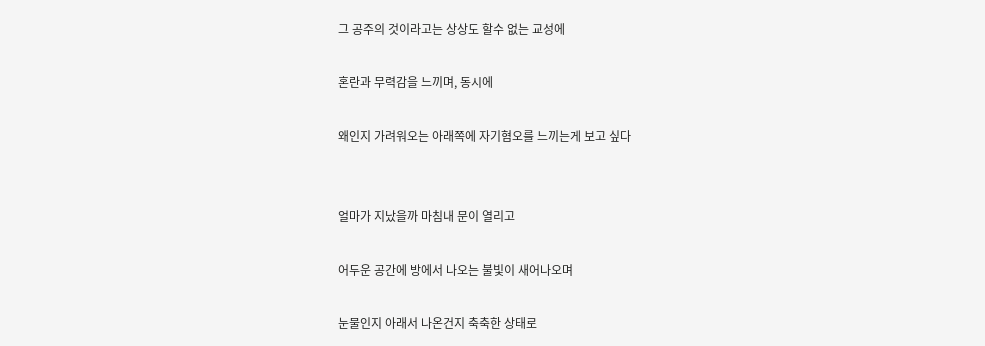그 공주의 것이라고는 상상도 할수 없는 교성에

혼란과 무력감을 느끼며, 동시에

왜인지 가려워오는 아래쪽에 자기혐오를 느끼는게 보고 싶다


얼마가 지났을까 마침내 문이 열리고

어두운 공간에 방에서 나오는 불빛이 새어나오며

눈물인지 아래서 나온건지 축축한 상태로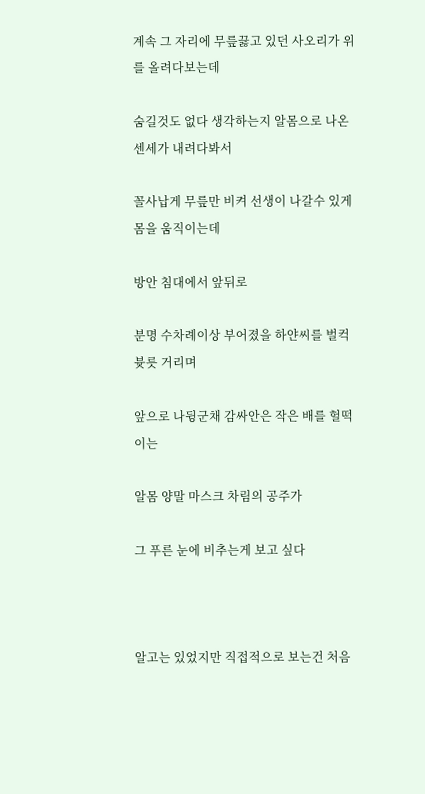계속 그 자리에 무릎끓고 있던 사오리가 위를 올려다보는데

숨길것도 없다 생각하는지 알몸으로 나온 센세가 내려다봐서

꼴사납게 무릎만 비켜 선생이 나갈수 있게 몸을 움직이는데

방안 침대에서 앞뒤로

분명 수차례이상 부어졌을 하얀씨를 벌컥 븃릇 거리며

앞으로 나뒹군채 감싸안은 작은 배를 헐떡이는

알몸 양말 마스크 차림의 공주가

그 푸른 눈에 비추는게 보고 싶다



알고는 있었지만 직접적으로 보는건 처음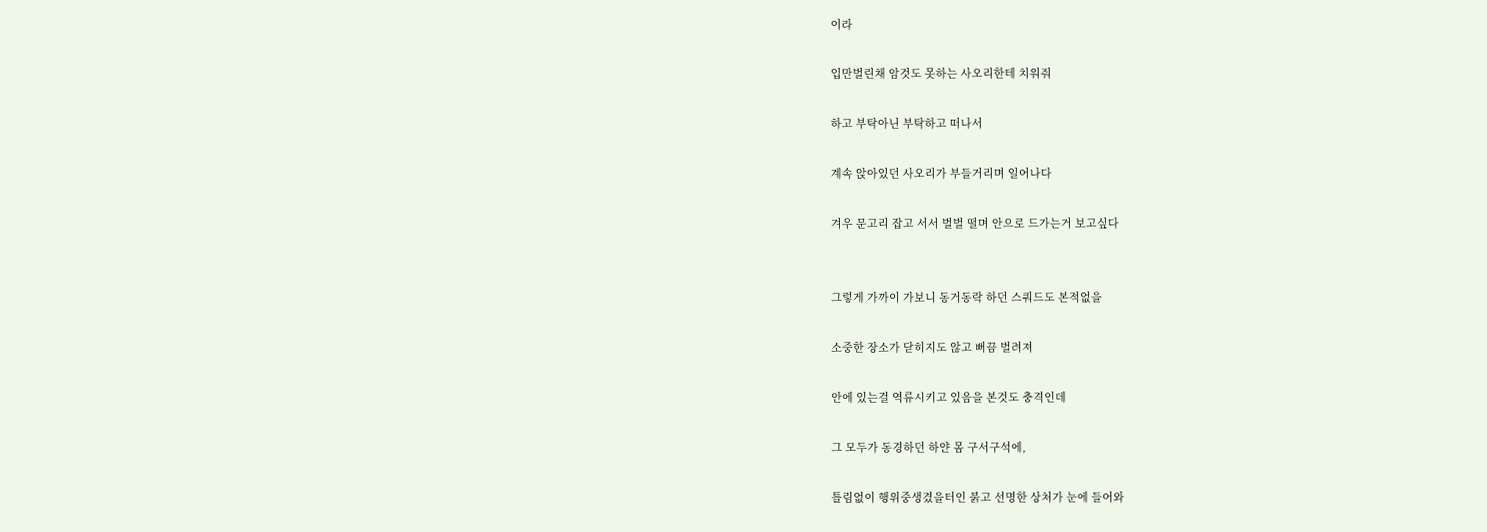이라

입만벌린채 암것도 못하는 사오리한테 치워줘

하고 부탁아닌 부탁하고 떠나서

계속 앉아있던 사오리가 부들거리며 일어나다

겨우 문고리 잡고 서서 벌벌 떨며 안으로 드가는거 보고싶다


그렇게 가까이 가보니 동거동락 하던 스쿼드도 본적없을

소중한 장소가 닫히지도 않고 뻐끔 벌려져

안에 있는걸 역류시키고 있음을 본것도 충격인데

그 모두가 동경하던 하얀 몸 구서구석에,

틀림없이 행위중생겼을터인 붉고 선명한 상처가 눈에 들어와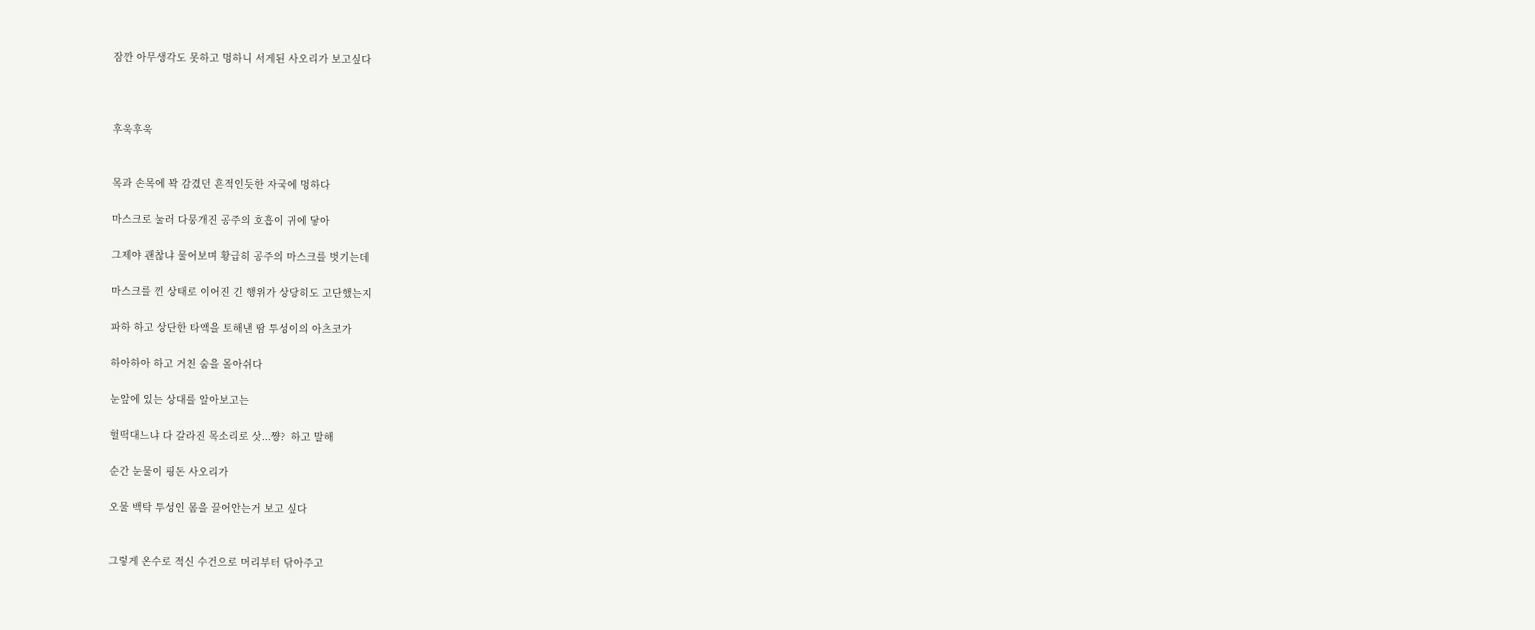잠깐 아무생각도 못하고 멍하니 서게된 사오리가 보고싶다



후욱후욱


목과 손목에 꽉 감겼던 흔적인듯한 자국에 멍하다

마스크로 눌러 다뭉개진 공주의 호흡이 귀에 닿아

그제야 괜찮냐 물어보며 황급히 공주의 마스크를 벗기는데

마스크를 낀 상태로 이어진 긴 행위가 상당히도 고단했는지

파하 하고 상단한 타액을 토해낸 땀 투성이의 아츠코가

하아하아 하고 거친 숨을 몰아쉬다

눈앞에 있는 상대를 알아보고는

헐떡대느냐 다 갈라진 목소리로 삿...쨩?  하고 말해

순간 눈물이 핑돈 사오리가

오물 백탁 투성인 몸을 끌어안는거 보고 싶다


그렇게 온수로 적신 수건으로 머리부터 닦아주고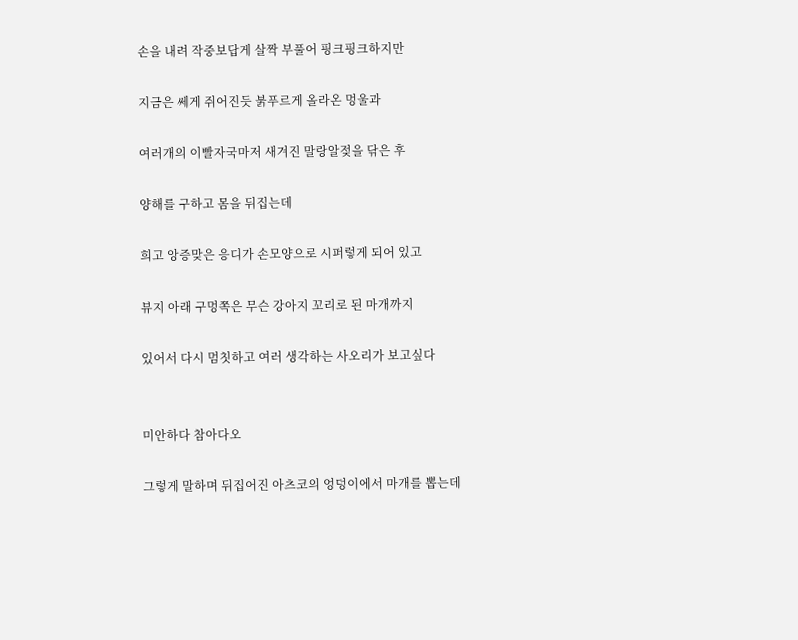손을 내려 작중보답게 살짝 부풀어 핑크핑크하지만

지금은 쎄게 쥐어진듯 붉푸르게 올라온 멍울과

여러개의 이빨자국마저 새겨진 말랑알젖을 닦은 후

양해를 구하고 몸을 뒤집는데

희고 앙증맞은 응디가 손모양으로 시퍼렇게 되어 있고

뷰지 아래 구멍쪽은 무슨 강아지 꼬리로 된 마개까지

있어서 다시 멈칫하고 여러 생각하는 사오리가 보고싶다


미안하다 참아다오

그렇게 말하며 뒤집어진 아츠코의 엉덩이에서 마개를 뽑는데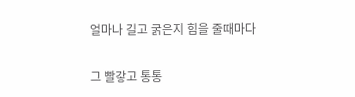얼마나 길고 굵은지 힘을 줄때마다

그 빨갛고 통통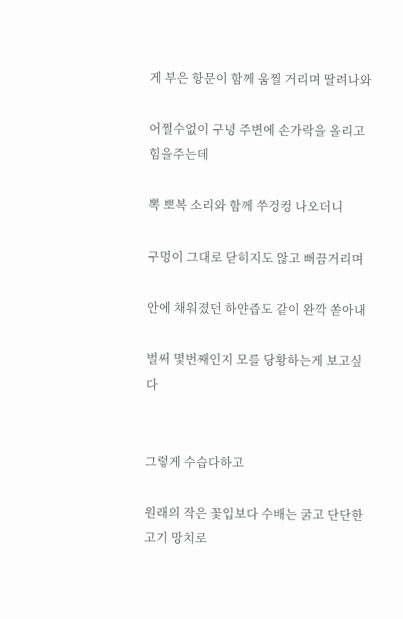게 부은 항문이 함께 움찔 거리며 딸려나와

어쩔수없이 구녕 주변에 손가락을 올리고 힘을주는데

뽁 뽀복 소리와 함께 쑤겅컹 나오더니

구멍이 그대로 닫히지도 않고 뻐끔거리며

안에 채워졌던 하얀즙도 같이 완깍 쏟아내

벌써 몇번째인지 모를 당황하는게 보고싶다


그렇게 수습다하고

원래의 작은 꽃입보다 수배는 굵고 단단한 고기 망치로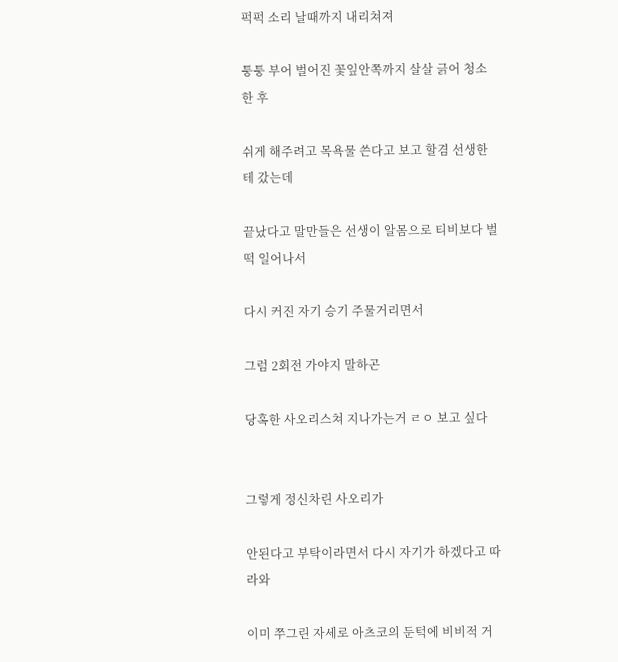퍽퍽 소리 날때까지 내리쳐져

퉁퉁 부어 벌어진 꽃잎안쪽까지 살살 긁어 청소한 후

쉬게 해주려고 목욕물 쓴다고 보고 할겸 선생한테 갔는데

끝났다고 말만들은 선생이 알몸으로 티비보다 벌떡 일어나서

다시 커진 자기 승기 주물거리면서

그럼 2회전 가야지 말하곤

당혹한 사오리스쳐 지나가는거 ㄹㅇ 보고 싶다


그렇게 정신차린 사오리가

안된다고 부탁이라면서 다시 자기가 하겠다고 따라와

이미 쭈그린 자세로 아츠코의 둔턱에 비비적 거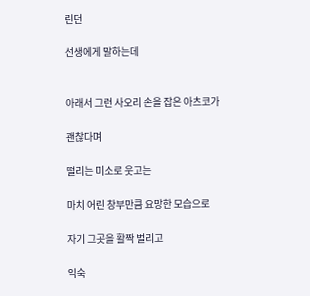린던

선생에게 말하는데


아래서 그런 사오리 손을 잡은 아츠코가

괜찮다며

떨리는 미소로 웃고는

마치 어린 창부만큼 요망한 모습으로

자기 그곳을 활짝 벌리고

익숙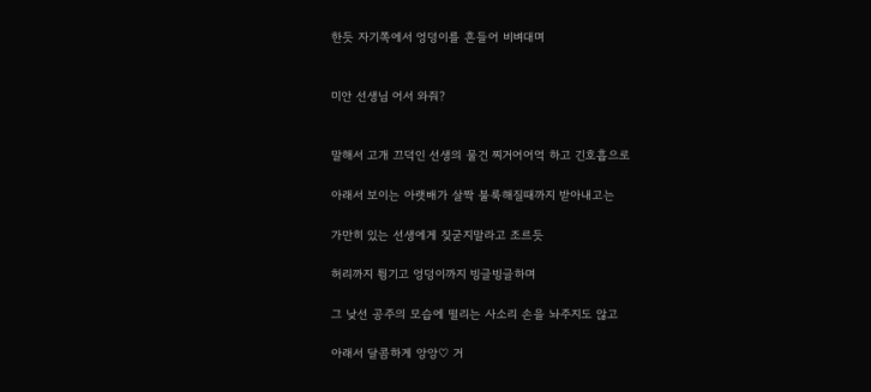한듯 자기쪽에서 엉덩이를 흔들어 비벼대며


미안 선생님 어서 와줘?


말해서 고개 끄덕인 선생의 물건 찌거어어억 하고 긴호흡으로

아래서 보이는 아랫배가 살짝 불룩해질때까지 받아내고는

가만히 있는 선생에게 짖굳지말라고 조르듯

허리까지 튕기고 엉덩이까지 빙글빙글하며

그 낮선 공주의 모습에 떨리는 사소리 손을 놔주지도 않고

아래서 달콤하게 앙앙♡ 거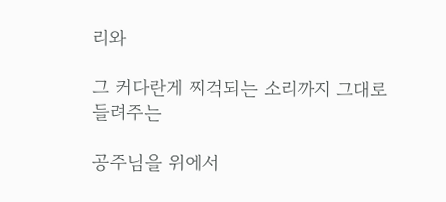리와

그 커다란게 찌걱되는 소리까지 그대로 들려주는

공주님을 위에서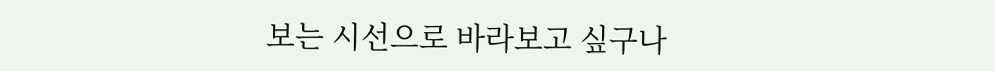보는 시선으로 바라보고 싶구나